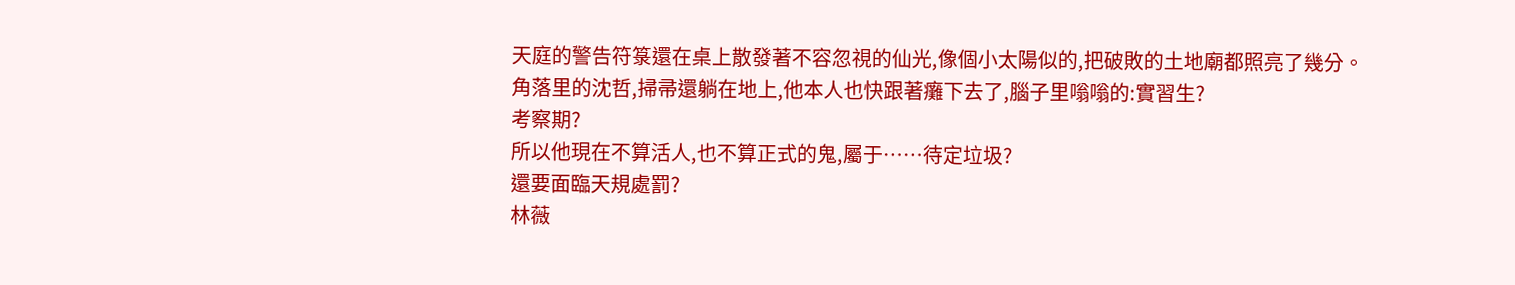天庭的警告符箓還在桌上散發著不容忽視的仙光,像個小太陽似的,把破敗的土地廟都照亮了幾分。
角落里的沈哲,掃帚還躺在地上,他本人也快跟著癱下去了,腦子里嗡嗡的:實習生?
考察期?
所以他現在不算活人,也不算正式的鬼,屬于……待定垃圾?
還要面臨天規處罰?
林薇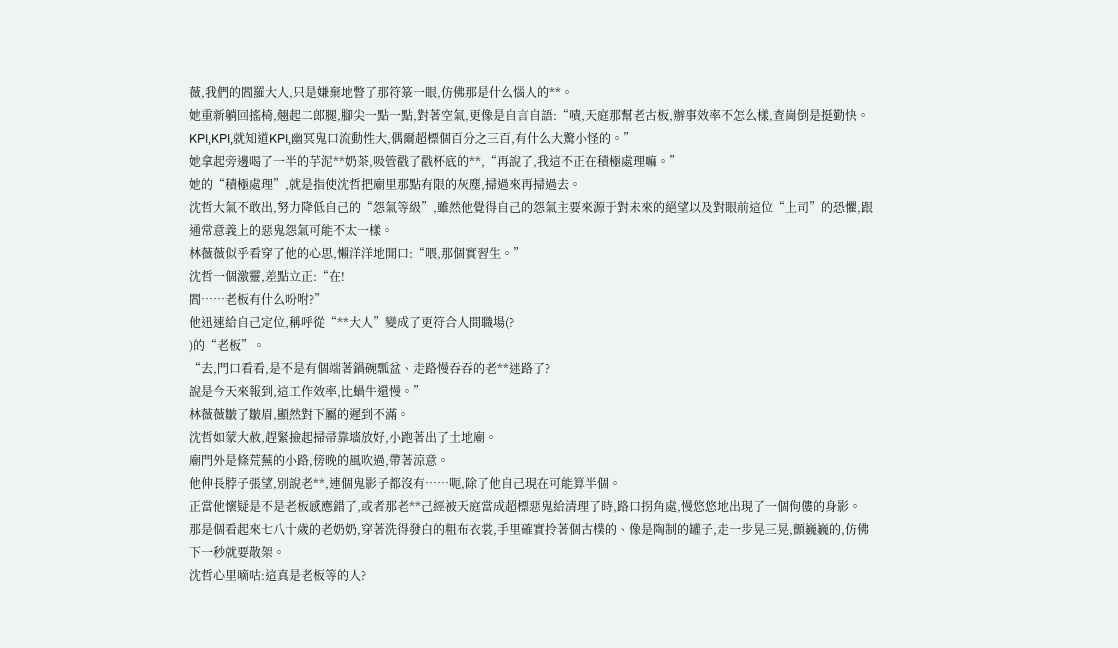薇,我們的閻羅大人,只是嫌棄地瞥了那符箓一眼,仿佛那是什么惱人的**。
她重新躺回搖椅,翹起二郎腿,腳尖一點一點,對著空氣,更像是自言自語:“嘖,天庭那幫老古板,辦事效率不怎么樣,查崗倒是挺勤快。
KPI,KPI,就知道KPI,幽冥鬼口流動性大,偶爾超標個百分之三百,有什么大驚小怪的。”
她拿起旁邊喝了一半的芋泥**奶茶,吸管戳了戳杯底的**,“再說了,我這不正在積極處理嘛。”
她的“積極處理”,就是指使沈哲把廟里那點有限的灰塵,掃過來再掃過去。
沈哲大氣不敢出,努力降低自己的“怨氣等級”,雖然他覺得自己的怨氣主要來源于對未來的絕望以及對眼前這位“上司”的恐懼,跟通常意義上的惡鬼怨氣可能不太一樣。
林薇薇似乎看穿了他的心思,懶洋洋地開口:“喂,那個實習生。”
沈哲一個激靈,差點立正:“在!
閻……老板有什么吩咐?”
他迅速給自己定位,稱呼從“**大人”變成了更符合人間職場(?
)的“老板”。
“去,門口看看,是不是有個端著鍋碗瓢盆、走路慢吞吞的老**迷路了?
說是今天來報到,這工作效率,比蝸牛還慢。”
林薇薇皺了皺眉,顯然對下屬的遲到不滿。
沈哲如蒙大赦,趕緊撿起掃帚靠墻放好,小跑著出了土地廟。
廟門外是條荒蕪的小路,傍晚的風吹過,帶著涼意。
他伸長脖子張望,別說老**,連個鬼影子都沒有……呃,除了他自己現在可能算半個。
正當他懷疑是不是老板感應錯了,或者那老**己經被天庭當成超標惡鬼給清理了時,路口拐角處,慢悠悠地出現了一個佝僂的身影。
那是個看起來七八十歲的老奶奶,穿著洗得發白的粗布衣裳,手里確實拎著個古樸的、像是陶制的罐子,走一步晃三晃,顫巍巍的,仿佛下一秒就要散架。
沈哲心里嘀咕:這真是老板等的人?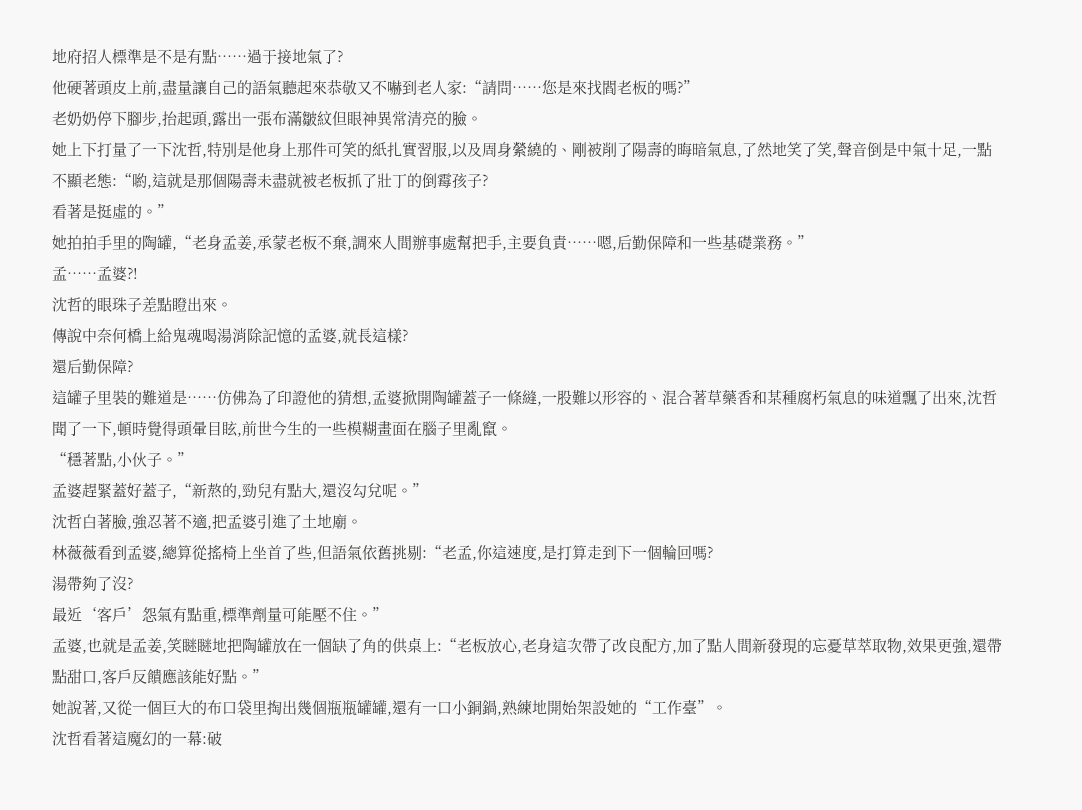地府招人標準是不是有點……過于接地氣了?
他硬著頭皮上前,盡量讓自己的語氣聽起來恭敬又不嚇到老人家:“請問……您是來找閻老板的嗎?”
老奶奶停下腳步,抬起頭,露出一張布滿皺紋但眼神異常清亮的臉。
她上下打量了一下沈哲,特別是他身上那件可笑的紙扎實習服,以及周身縈繞的、剛被削了陽壽的晦暗氣息,了然地笑了笑,聲音倒是中氣十足,一點不顯老態:“喲,這就是那個陽壽未盡就被老板抓了壯丁的倒霉孩子?
看著是挺虛的。”
她拍拍手里的陶罐,“老身孟姜,承蒙老板不棄,調來人間辦事處幫把手,主要負責……嗯,后勤保障和一些基礎業務。”
孟……孟婆?!
沈哲的眼珠子差點瞪出來。
傳說中奈何橋上給鬼魂喝湯消除記憶的孟婆,就長這樣?
還后勤保障?
這罐子里裝的難道是……仿佛為了印證他的猜想,孟婆掀開陶罐蓋子一條縫,一股難以形容的、混合著草藥香和某種腐朽氣息的味道飄了出來,沈哲聞了一下,頓時覺得頭暈目眩,前世今生的一些模糊畫面在腦子里亂竄。
“穩著點,小伙子。”
孟婆趕緊蓋好蓋子,“新熬的,勁兒有點大,還沒勾兌呢。”
沈哲白著臉,強忍著不適,把孟婆引進了土地廟。
林薇薇看到孟婆,總算從搖椅上坐首了些,但語氣依舊挑剔:“老孟,你這速度,是打算走到下一個輪回嗎?
湯帶夠了沒?
最近‘客戶’怨氣有點重,標準劑量可能壓不住。”
孟婆,也就是孟姜,笑瞇瞇地把陶罐放在一個缺了角的供桌上:“老板放心,老身這次帶了改良配方,加了點人間新發現的忘憂草萃取物,效果更強,還帶點甜口,客戶反饋應該能好點。”
她說著,又從一個巨大的布口袋里掏出幾個瓶瓶罐罐,還有一口小銅鍋,熟練地開始架設她的“工作臺”。
沈哲看著這魔幻的一幕:破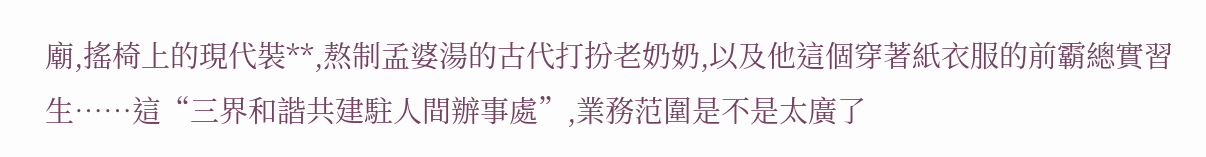廟,搖椅上的現代裝**,熬制孟婆湯的古代打扮老奶奶,以及他這個穿著紙衣服的前霸總實習生……這“三界和諧共建駐人間辦事處”,業務范圍是不是太廣了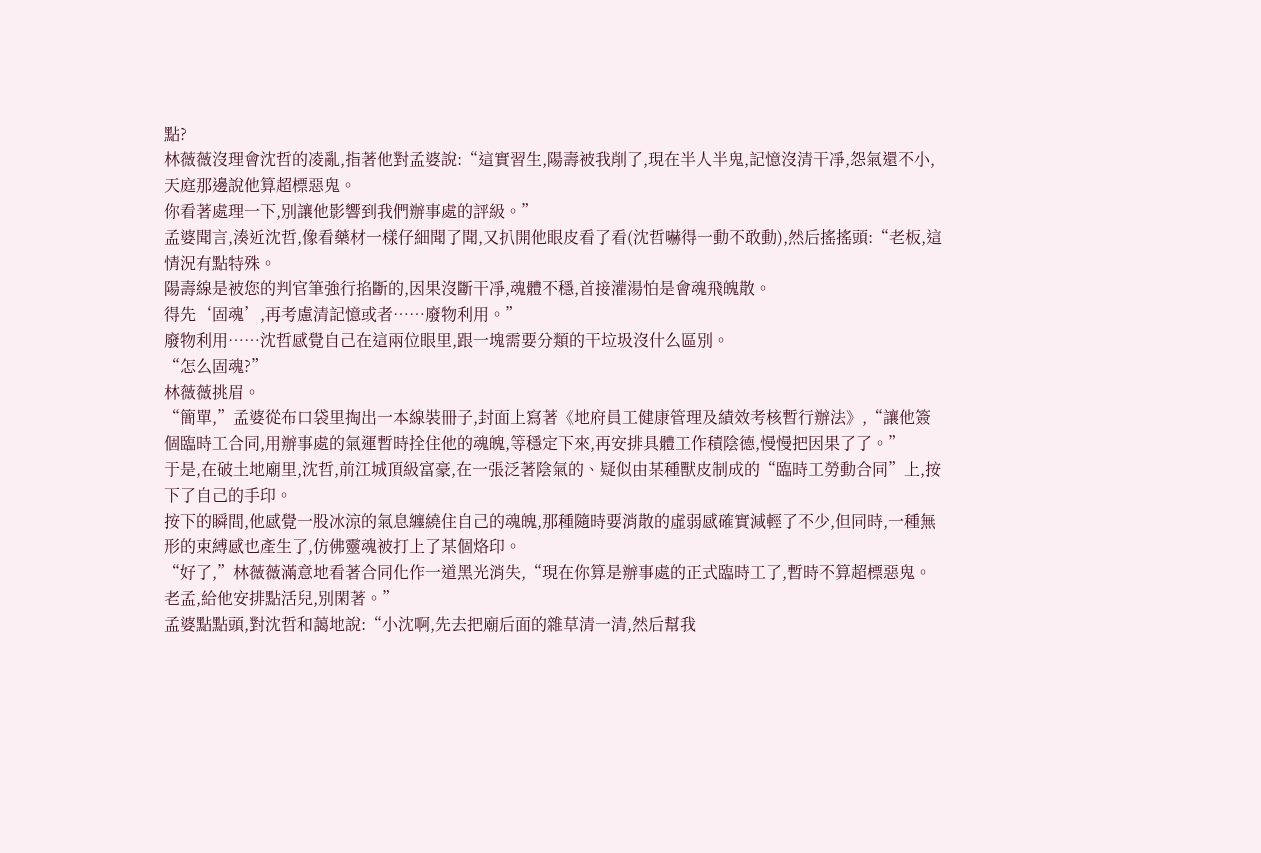點?
林薇薇沒理會沈哲的凌亂,指著他對孟婆說:“這實習生,陽壽被我削了,現在半人半鬼,記憶沒清干凈,怨氣還不小,天庭那邊說他算超標惡鬼。
你看著處理一下,別讓他影響到我們辦事處的評級。”
孟婆聞言,湊近沈哲,像看藥材一樣仔細聞了聞,又扒開他眼皮看了看(沈哲嚇得一動不敢動),然后搖搖頭:“老板,這情況有點特殊。
陽壽線是被您的判官筆強行掐斷的,因果沒斷干凈,魂體不穩,首接灌湯怕是會魂飛魄散。
得先‘固魂’,再考慮清記憶或者……廢物利用。”
廢物利用……沈哲感覺自己在這兩位眼里,跟一塊需要分類的干垃圾沒什么區別。
“怎么固魂?”
林薇薇挑眉。
“簡單,”孟婆從布口袋里掏出一本線裝冊子,封面上寫著《地府員工健康管理及績效考核暫行辦法》,“讓他簽個臨時工合同,用辦事處的氣運暫時拴住他的魂魄,等穩定下來,再安排具體工作積陰德,慢慢把因果了了。”
于是,在破土地廟里,沈哲,前江城頂級富豪,在一張泛著陰氣的、疑似由某種獸皮制成的“臨時工勞動合同”上,按下了自己的手印。
按下的瞬間,他感覺一股冰涼的氣息纏繞住自己的魂魄,那種隨時要消散的虛弱感確實減輕了不少,但同時,一種無形的束縛感也產生了,仿佛靈魂被打上了某個烙印。
“好了,”林薇薇滿意地看著合同化作一道黑光消失,“現在你算是辦事處的正式臨時工了,暫時不算超標惡鬼。
老孟,給他安排點活兒,別閑著。”
孟婆點點頭,對沈哲和藹地說:“小沈啊,先去把廟后面的雜草清一清,然后幫我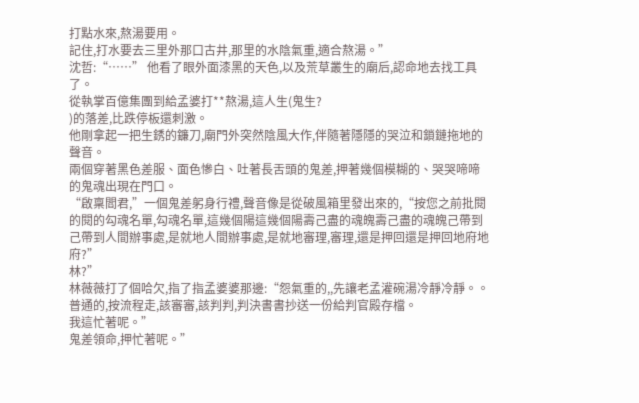打點水來,熬湯要用。
記住,打水要去三里外那口古井,那里的水陰氣重,適合熬湯。”
沈哲:“……” 他看了眼外面漆黑的天色,以及荒草叢生的廟后,認命地去找工具了。
從執掌百億集團到給孟婆打**熬湯,這人生(鬼生?
)的落差,比跌停板還刺激。
他剛拿起一把生銹的鐮刀,廟門外突然陰風大作,伴隨著隱隱的哭泣和鎖鏈拖地的聲音。
兩個穿著黑色差服、面色慘白、吐著長舌頭的鬼差,押著幾個模糊的、哭哭啼啼的鬼魂出現在門口。
“啟稟閻君,”一個鬼差躬身行禮,聲音像是從破風箱里發出來的,“按您之前批閱的閱的勾魂名單,勾魂名單,這幾個陽這幾個陽壽己盡的魂魄壽己盡的魂魄己帶到己帶到人間辦事處,是就地人間辦事處,是就地審理,審理,還是押回還是押回地府地府?”
林?”
林薇薇打了個哈欠,指了指孟婆婆那邊:“怨氣重的,,先讓老孟灌碗湯冷靜冷靜。。普通的,按流程走,該審審,該判判,判決書書抄送一份給判官殿存檔。
我這忙著呢。”
鬼差領命,押忙著呢。”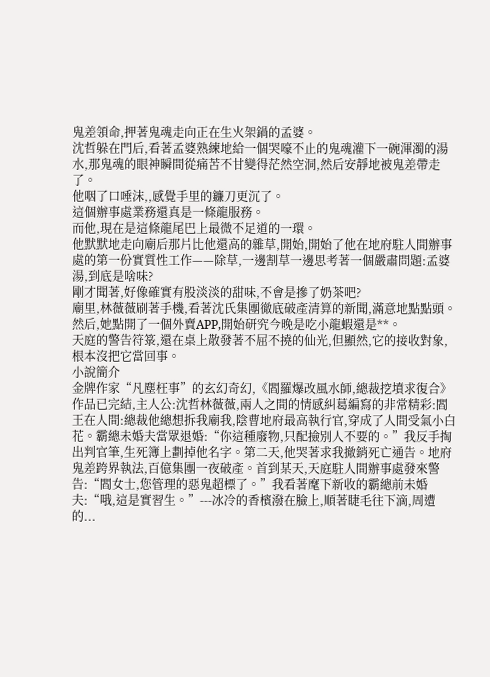鬼差領命,押著鬼魂走向正在生火架鍋的孟婆。
沈哲躲在門后,看著孟婆熟練地給一個哭嚎不止的鬼魂灌下一碗渾濁的湯水,那鬼魂的眼神瞬間從痛苦不甘變得茫然空洞,然后安靜地被鬼差帶走了。
他咽了口唾沫,,感覺手里的鐮刀更沉了。
這個辦事處業務還真是一條龍服務。
而他,現在是這條龍尾巴上最微不足道的一環。
他默默地走向廟后那片比他還高的雜草,開始,開始了他在地府駐人間辦事處的第一份實質性工作——除草,一邊割草一邊思考著一個嚴肅問題:孟婆湯,到底是啥味?
剛才聞著,好像確實有股淡淡的甜味,不會是摻了奶茶吧?
廟里,林薇薇刷著手機,看著沈氏集團徹底破產清算的新聞,滿意地點點頭。
然后,她點開了一個外賣APP,開始研究今晚是吃小龍蝦還是**。
天庭的警告符箓,還在桌上散發著不屈不撓的仙光,但顯然,它的接收對象,根本沒把它當回事。
小說簡介
金牌作家“凡塵枉事”的玄幻奇幻,《閻羅爆改風水師,總裁挖墳求復合》作品已完結,主人公:沈哲林薇薇,兩人之間的情感糾葛編寫的非常精彩:閻王在人間:總裁他總想拆我廟我,陰曹地府最高執行官,穿成了人間受氣小白花。霸總未婚夫當眾退婚:“你這種廢物,只配撿別人不要的。”我反手掏出判官筆,生死簿上劃掉他名字。第二天,他哭著求我撤銷死亡通告。地府鬼差跨界執法,百億集團一夜破產。首到某天,天庭駐人間辦事處發來警告:“閻女士,您管理的惡鬼超標了。”我看著麾下新收的霸總前未婚夫:“哦,這是實習生。”---冰冷的香檳潑在臉上,順著睫毛往下滴,周遭的...